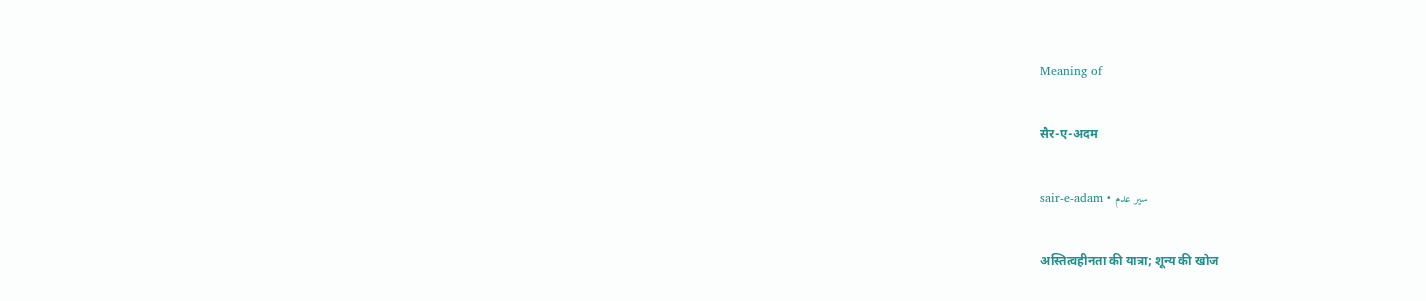Meaning of

सैर-ए-अदम

sair-e-adam • سیر عدم

अस्तित्वहीनता की यात्रा; शून्य की खोज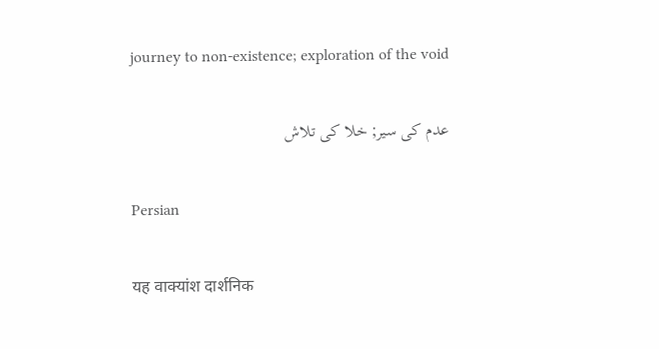journey to non-existence; exploration of the void

عدم کی سیر; خلا کی تلاش

Persian

यह वाक्यांश दार्शनिक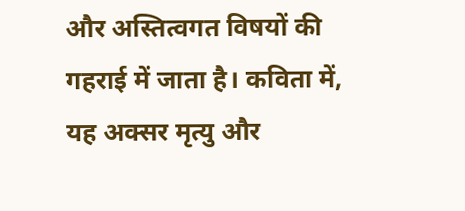और अस्तित्वगत विषयों की गहराई में जाता है। कविता में, यह अक्सर मृत्यु और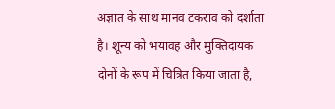अज्ञात के साथ मानव टकराव को दर्शाता है। शून्य को भयावह और मुक्तिदायक दोनों के रूप में चित्रित किया जाता है,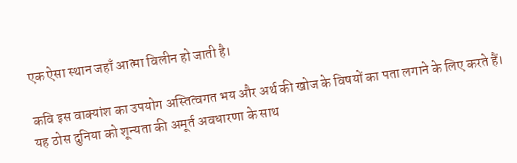एक ऐसा स्थान जहाँ आत्मा विलीन हो जाती है।

कवि इस वाक्यांश का उपयोग अस्तित्वगत भय और अर्थ की खोज के विषयों का पता लगाने के लिए करते हैं। यह ठोस दुनिया को शून्यता की अमूर्त अवधारणा के साथ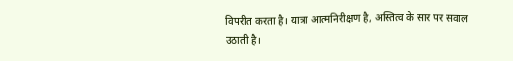विपरीत करता है। यात्रा आत्मनिरीक्षण है, अस्तित्व के सार पर सवाल उठाती है।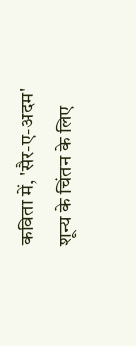कविता में, 'सैर-ए-अदम' शून्य के चिंतन के लिए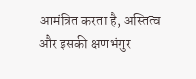आमंत्रित करता है, अस्तित्व और इसकी क्षणभंगुर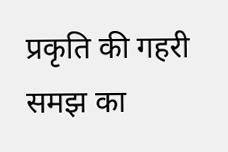प्रकृति की गहरी समझ का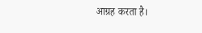आग्रह करता है।